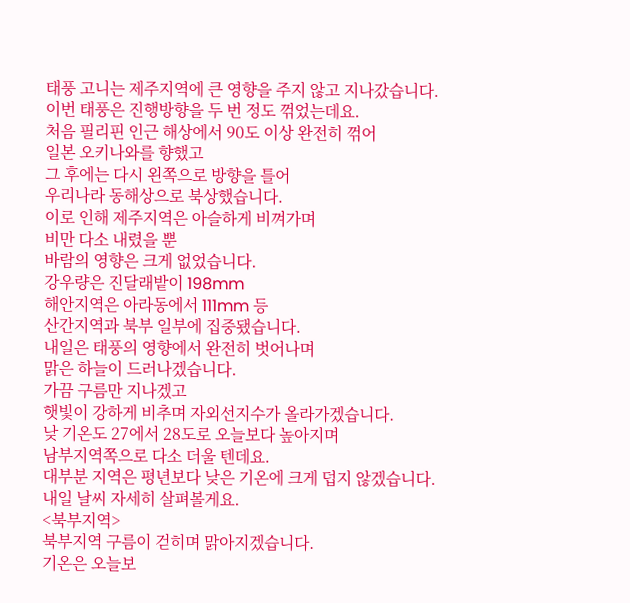태풍 고니는 제주지역에 큰 영향을 주지 않고 지나갔습니다.
이번 태풍은 진행방향을 두 번 정도 꺾었는데요.
처음 필리핀 인근 해상에서 90도 이상 완전히 꺾어
일본 오키나와를 향했고
그 후에는 다시 왼쪽으로 방향을 틀어
우리나라 동해상으로 북상했습니다.
이로 인해 제주지역은 아슬하게 비껴가며
비만 다소 내렸을 뿐
바람의 영향은 크게 없었습니다.
강우량은 진달래밭이 198mm
해안지역은 아라동에서 111mm 등
산간지역과 북부 일부에 집중됐습니다.
내일은 태풍의 영향에서 완전히 벗어나며
맑은 하늘이 드러나겠습니다.
가끔 구름만 지나겠고
햇빛이 강하게 비추며 자외선지수가 올라가겠습니다.
낮 기온도 27에서 28도로 오늘보다 높아지며
남부지역쪽으로 다소 더울 텐데요.
대부분 지역은 평년보다 낮은 기온에 크게 덥지 않겠습니다.
내일 날씨 자세히 살펴볼게요.
<북부지역>
북부지역 구름이 걷히며 맑아지겠습니다.
기온은 오늘보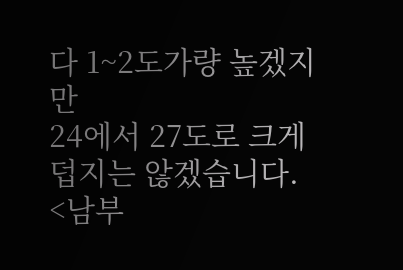다 1~2도가량 높겠지만
24에서 27도로 크게 덥지는 않겠습니다.
<남부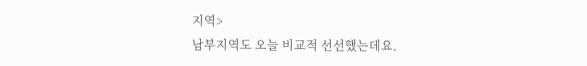지역>
남부지역도 오늘 비교적 선선했는데요.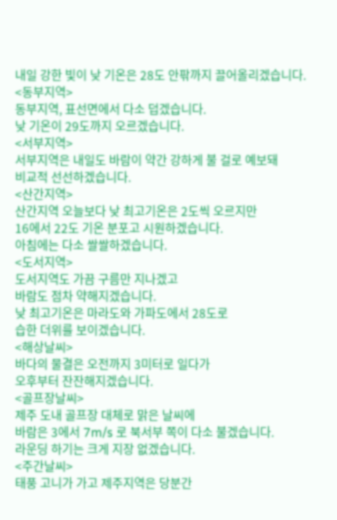내일 강한 빛이 낮 기온은 28도 안팎까지 끌어올리겠습니다.
<동부지역>
동부지역, 표선면에서 다소 덥겠습니다.
낮 기온이 29도까지 오르겠습니다.
<서부지역>
서부지역은 내일도 바람이 약간 강하게 불 걸로 예보돼
비교적 선선하겠습니다.
<산간지역>
산간지역 오늘보다 낮 최고기온은 2도씩 오르지만
16에서 22도 기온 분포고 시원하겠습니다.
아침에는 다소 쌀쌀하겠습니다.
<도서지역>
도서지역도 가끔 구름만 지나겠고
바람도 점차 약해지겠습니다.
낮 최고기온은 마라도와 가파도에서 28도로
습한 더위를 보이겠습니다.
<해상날씨>
바다의 물결은 오전까지 3미터로 일다가
오후부터 잔잔해지겠습니다.
<골프장날씨>
제주 도내 골프장 대체로 맑은 날씨에
바람은 3에서 7m/s 로 북서부 쪽이 다소 불겠습니다.
라운딩 하기는 크게 지장 없겠습니다.
<주간날씨>
태풍 고니가 가고 제주지역은 당분간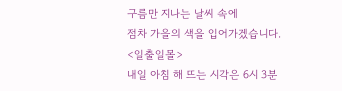구름만 지나는 날씨 속에
점차 가을의 색을 입어가겠습니다.
<일출일몰>
내일 아침 해 뜨는 시각은 6시 3분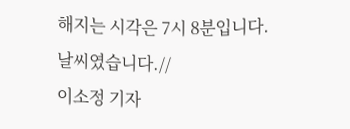해지는 시각은 7시 8분입니다.
날씨였습니다.//
이소정 기자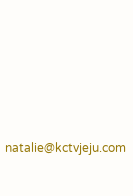natalie@kctvjeju.com